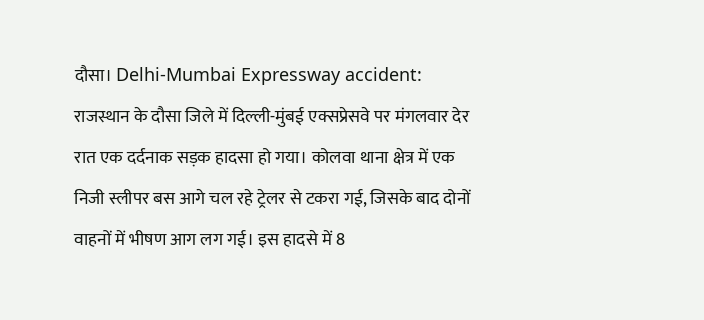दौसा। Delhi-Mumbai Expressway accident: राजस्थान के दौसा जिले में दिल्ली-मुंबई एक्सप्रेसवे पर मंगलवार देर रात एक दर्दनाक सड़क हादसा हो गया। कोलवा थाना क्षेत्र में एक निजी स्लीपर बस आगे चल रहे ट्रेलर से टकरा गई, जिसके बाद दोनों वाहनों में भीषण आग लग गई। इस हादसे में 8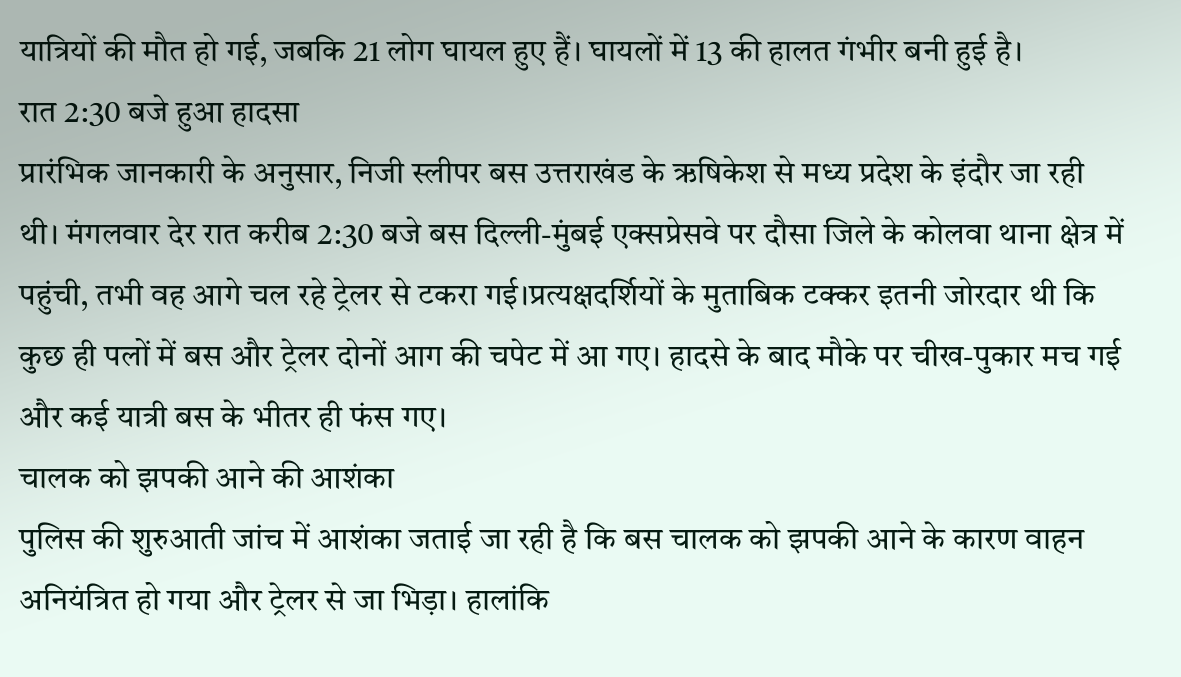यात्रियों की मौत हो गई, जबकि 21 लोग घायल हुए हैं। घायलों में 13 की हालत गंभीर बनी हुई है।
रात 2:30 बजे हुआ हादसा
प्रारंभिक जानकारी के अनुसार, निजी स्लीपर बस उत्तराखंड के ऋषिकेश से मध्य प्रदेश के इंदौर जा रही थी। मंगलवार देर रात करीब 2:30 बजे बस दिल्ली-मुंबई एक्सप्रेसवे पर दौसा जिले के कोलवा थाना क्षेत्र में पहुंची, तभी वह आगे चल रहे ट्रेलर से टकरा गई।प्रत्यक्षदर्शियों के मुताबिक टक्कर इतनी जोरदार थी कि कुछ ही पलों में बस और ट्रेलर दोनों आग की चपेट में आ गए। हादसे के बाद मौके पर चीख-पुकार मच गई और कई यात्री बस के भीतर ही फंस गए।
चालक को झपकी आने की आशंका
पुलिस की शुरुआती जांच में आशंका जताई जा रही है कि बस चालक को झपकी आने के कारण वाहन अनियंत्रित हो गया और ट्रेलर से जा भिड़ा। हालांकि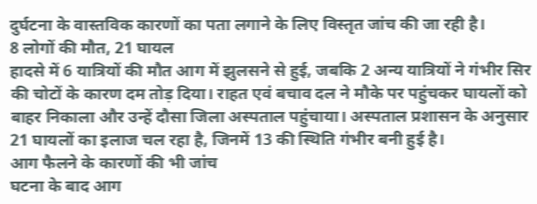दुर्घटना के वास्तविक कारणों का पता लगाने के लिए विस्तृत जांच की जा रही है।
8 लोगों की मौत, 21 घायल
हादसे में 6 यात्रियों की मौत आग में झुलसने से हुई, जबकि 2 अन्य यात्रियों ने गंभीर सिर की चोटों के कारण दम तोड़ दिया। राहत एवं बचाव दल ने मौके पर पहुंचकर घायलों को बाहर निकाला और उन्हें दौसा जिला अस्पताल पहुंचाया। अस्पताल प्रशासन के अनुसार 21 घायलों का इलाज चल रहा है, जिनमें 13 की स्थिति गंभीर बनी हुई है।
आग फैलने के कारणों की भी जांच
घटना के बाद आग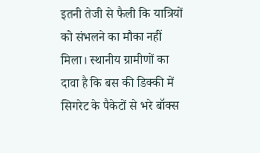इतनी तेजी से फैली कि यात्रियों को संभलने का मौका नहीं मिला। स्थानीय ग्रामीणों का दावा है कि बस की डिक्की में सिगरेट के पैकेटों से भरे बॉक्स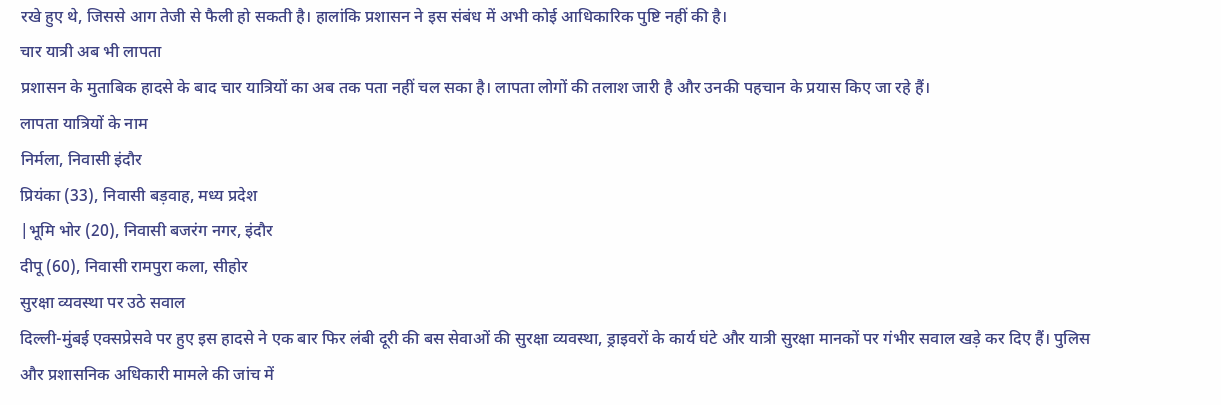रखे हुए थे, जिससे आग तेजी से फैली हो सकती है। हालांकि प्रशासन ने इस संबंध में अभी कोई आधिकारिक पुष्टि नहीं की है।
चार यात्री अब भी लापता
प्रशासन के मुताबिक हादसे के बाद चार यात्रियों का अब तक पता नहीं चल सका है। लापता लोगों की तलाश जारी है और उनकी पहचान के प्रयास किए जा रहे हैं।
लापता यात्रियों के नाम
निर्मला, निवासी इंदौर
प्रियंका (33), निवासी बड़वाह, मध्य प्रदेश
|भूमि भोर (20), निवासी बजरंग नगर, इंदौर
दीपू (60), निवासी रामपुरा कला, सीहोर
सुरक्षा व्यवस्था पर उठे सवाल
दिल्ली-मुंबई एक्सप्रेसवे पर हुए इस हादसे ने एक बार फिर लंबी दूरी की बस सेवाओं की सुरक्षा व्यवस्था, ड्राइवरों के कार्य घंटे और यात्री सुरक्षा मानकों पर गंभीर सवाल खड़े कर दिए हैं। पुलिस और प्रशासनिक अधिकारी मामले की जांच में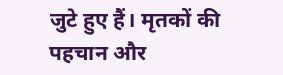जुटे हुए हैं। मृतकों की पहचान और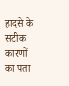हादसे के सटीक कारणों का पता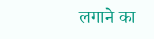लगाने का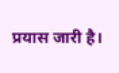प्रयास जारी है।